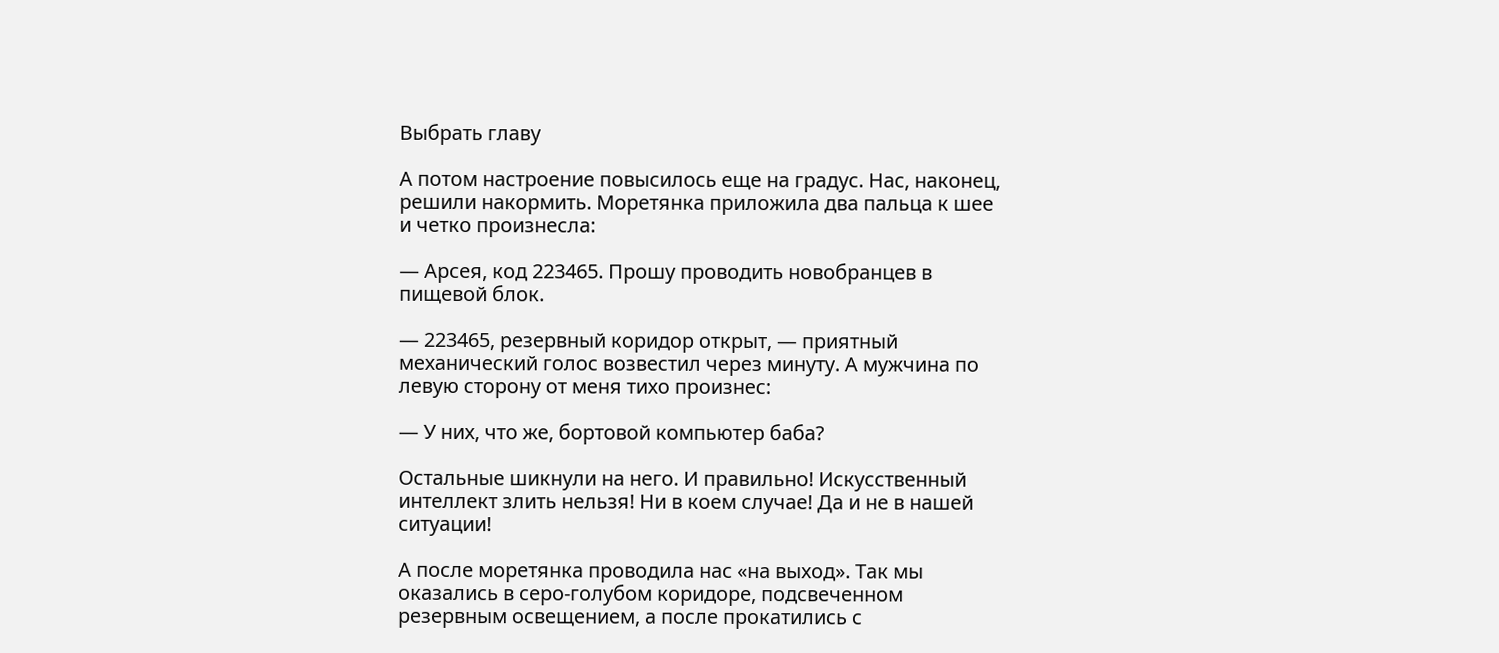Выбрать главу

А потом настроение повысилось еще на градус. Нас, наконец, решили накормить. Моретянка приложила два пальца к шее и четко произнесла:

— Арсея, код 223465. Прошу проводить новобранцев в пищевой блок.

— 223465, резервный коридор открыт, — приятный механический голос возвестил через минуту. А мужчина по левую сторону от меня тихо произнес:

— У них, что же, бортовой компьютер баба?

Остальные шикнули на него. И правильно! Искусственный интеллект злить нельзя! Ни в коем случае! Да и не в нашей ситуации!

А после моретянка проводила нас «на выход». Так мы оказались в серо-голубом коридоре, подсвеченном резервным освещением, а после прокатились с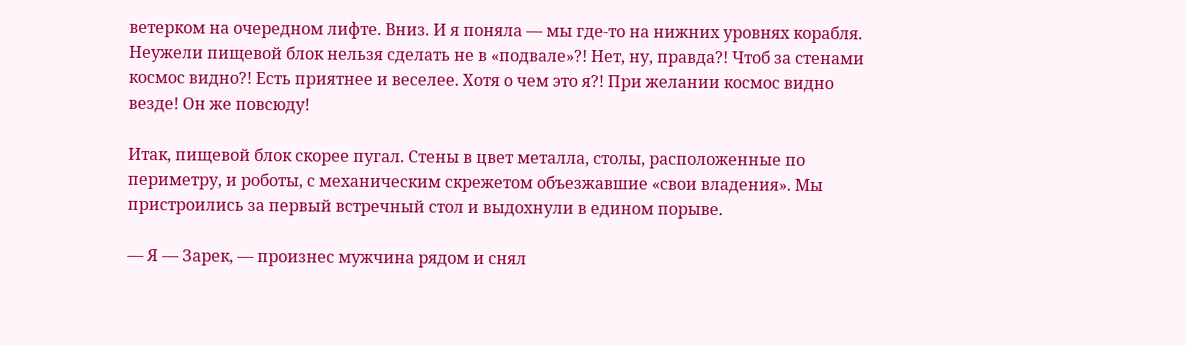ветерком на очередном лифте. Вниз. И я поняла — мы где-то на нижних уровнях корабля. Неужели пищевой блок нельзя сделать не в «подвале»?! Нет, ну, правда?! Чтоб за стенами космос видно?! Есть приятнее и веселее. Хотя о чем это я?! При желании космос видно везде! Он же повсюду!

Итак, пищевой блок скорее пугал. Стены в цвет металла, столы, расположенные по периметру, и роботы, с механическим скрежетом объезжавшие «свои владения». Мы пристроились за первый встречный стол и выдохнули в едином порыве.

— Я — Зарек, — произнес мужчина рядом и снял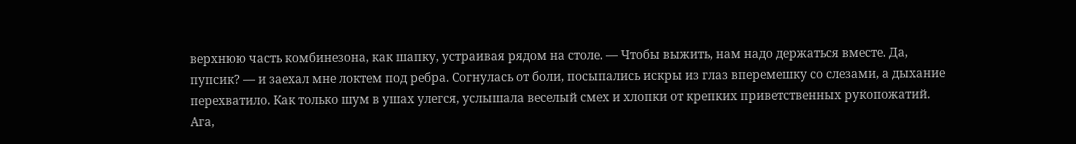верхнюю часть комбинезона, как шапку, устраивая рядом на столе. — Чтобы выжить, нам надо держаться вместе. Да, пупсик? — и заехал мне локтем под ребра. Согнулась от боли, посыпались искры из глаз вперемешку со слезами, а дыхание перехватило. Как только шум в ушах улегся, услышала веселый смех и хлопки от крепких приветственных рукопожатий. Ага,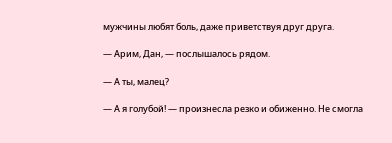мужчины любят боль, даже приветствуя друг друга.

— Арим, Дан, — послышалось рядом.

— А ты, малец?

— А я голубой! — произнесла резко и обиженно. Не смогла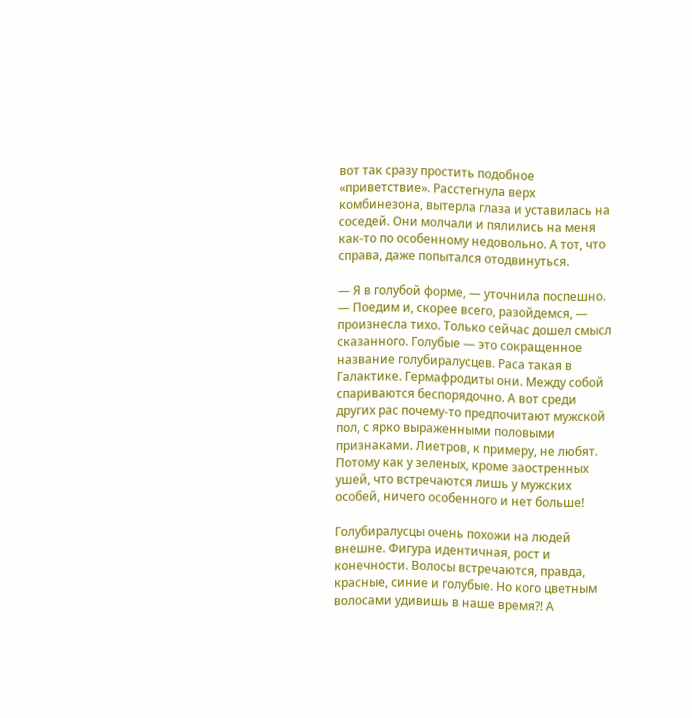вот так сразу простить подобное «приветствие». Расстегнула верх комбинезона, вытерла глаза и уставилась на соседей. Они молчали и пялились на меня как-то по особенному недовольно. А тот, что справа, даже попытался отодвинуться.

— Я в голубой форме, — уточнила поспешно. — Поедим и, скорее всего, разойдемся, — произнесла тихо. Только сейчас дошел смысл сказанного. Голубые — это сокращенное название голубиралусцев. Раса такая в Галактике. Гермафродиты они. Между собой спариваются беспорядочно. А вот среди других рас почему-то предпочитают мужской пол, с ярко выраженными половыми признаками. Лиетров, к примеру, не любят. Потому как у зеленых, кроме заостренных ушей, что встречаются лишь у мужских особей, ничего особенного и нет больше!

Голубиралусцы очень похожи на людей внешне. Фигура идентичная, рост и конечности. Волосы встречаются, правда, красные, синие и голубые. Но кого цветным волосами удивишь в наше время?! А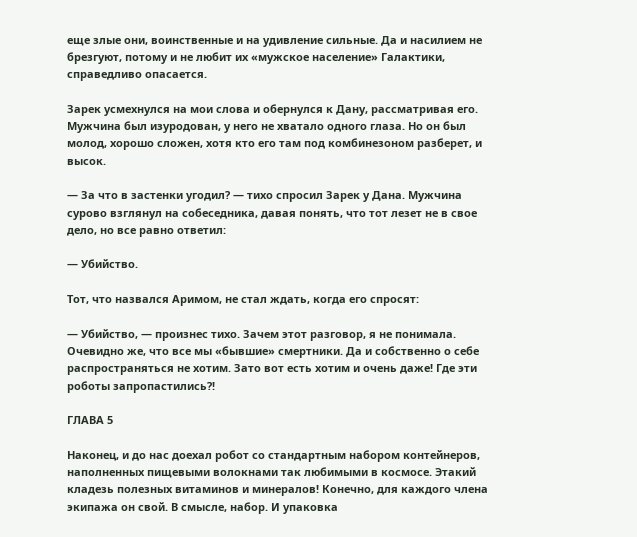еще злые они, воинственные и на удивление сильные. Да и насилием не брезгуют, потому и не любит их «мужское население» Галактики, справедливо опасается.

Зарек усмехнулся на мои слова и обернулся к Дану, рассматривая его. Мужчина был изуродован, у него не хватало одного глаза. Но он был молод, хорошо сложен, хотя кто его там под комбинезоном разберет, и высок.

— За что в застенки угодил? — тихо спросил Зарек у Дана. Мужчина сурово взглянул на собеседника, давая понять, что тот лезет не в свое дело, но все равно ответил:

— Убийство.

Тот, что назвался Аримом, не стал ждать, когда его спросят:

— Убийство, — произнес тихо. Зачем этот разговор, я не понимала. Очевидно же, что все мы «бывшие» смертники. Да и собственно о себе распространяться не хотим. Зато вот есть хотим и очень даже! Где эти роботы запропастились?!

ГЛАВА 5

Наконец, и до нас доехал робот со стандартным набором контейнеров, наполненных пищевыми волокнами так любимыми в космосе. Этакий кладезь полезных витаминов и минералов! Конечно, для каждого члена экипажа он свой. В смысле, набор. И упаковка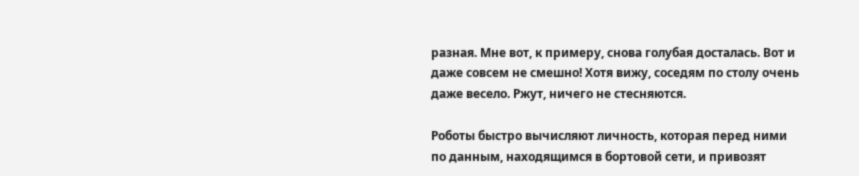разная. Мне вот, к примеру, снова голубая досталась. Вот и даже совсем не смешно! Хотя вижу, соседям по столу очень даже весело. Ржут, ничего не стесняются.

Роботы быстро вычисляют личность, которая перед ними по данным, находящимся в бортовой сети, и привозят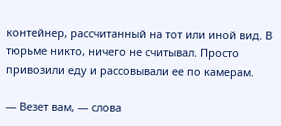контейнер, рассчитанный на тот или иной вид. В тюрьме никто, ничего не считывал. Просто привозили еду и рассовывали ее по камерам.

— Везет вам, — слова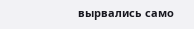вырвались само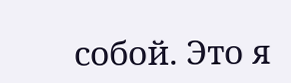собой. Это я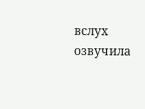вслух озвучила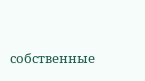собственные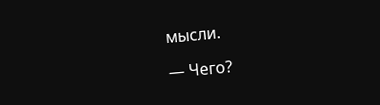мысли.

— Чего?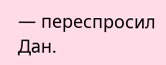— переспросил Дан.